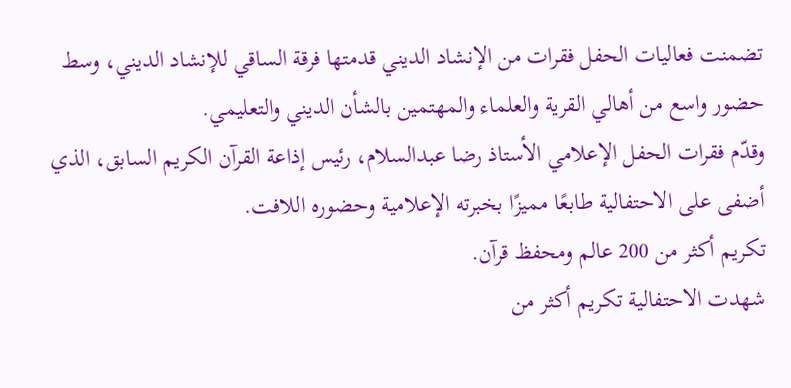تضمنت فعاليات الحفل فقرات من الإنشاد الديني قدمتها فرقة الساقي للإنشاد الديني، وسط حضور واسع من أهالي القرية والعلماء والمهتمين بالشأن الديني والتعليمي.
وقدّم فقرات الحفل الإعلامي الأستاذ رضا عبدالسلام، رئيس إذاعة القرآن الكريم السابق، الذي أضفى على الاحتفالية طابعًا مميزًا بخبرته الإعلامية وحضوره اللافت.
تكريم أكثر من 200 عالم ومحفظ قرآن.
شهدت الاحتفالية تكريم أكثر من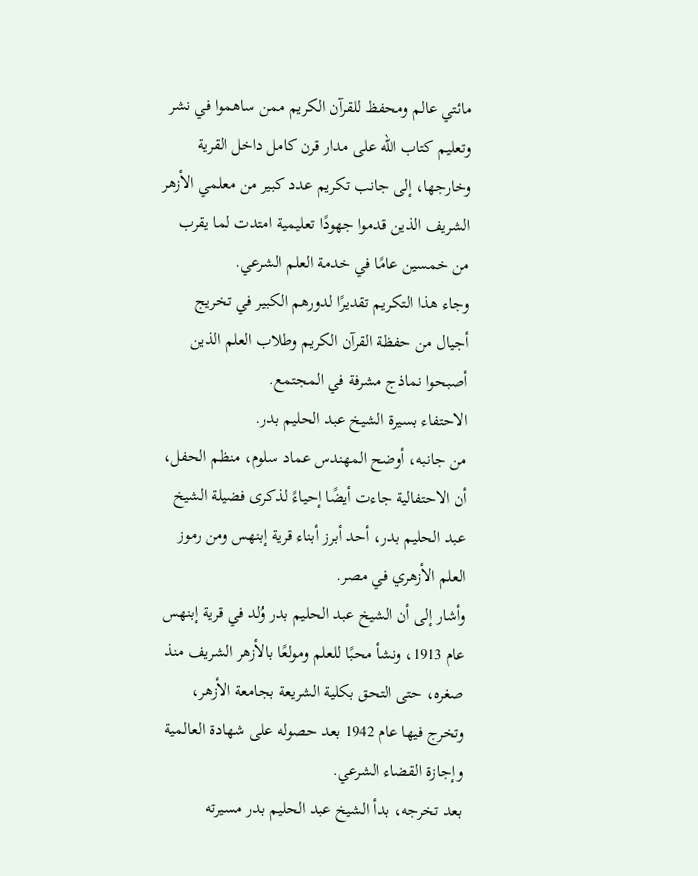مائتي عالم ومحفظ للقرآن الكريم ممن ساهموا في نشر وتعليم كتاب الله على مدار قرن كامل داخل القرية وخارجها، إلى جانب تكريم عدد كبير من معلمي الأزهر الشريف الذين قدموا جهودًا تعليمية امتدت لما يقرب من خمسين عامًا في خدمة العلم الشرعي.
وجاء هذا التكريم تقديرًا لدورهم الكبير في تخريج أجيال من حفظة القرآن الكريم وطلاب العلم الذين أصبحوا نماذج مشرفة في المجتمع.
الاحتفاء بسيرة الشيخ عبد الحليم بدر.
من جانبه، أوضح المهندس عماد سلوم، منظم الحفل، أن الاحتفالية جاءت أيضًا إحياءً لذكرى فضيلة الشيخ عبد الحليم بدر، أحد أبرز أبناء قرية إبنهس ومن رموز العلم الأزهري في مصر.
وأشار إلى أن الشيخ عبد الحليم بدر وُلد في قرية إبنهس عام 1913، ونشأ محبًا للعلم ومولعًا بالأزهر الشريف منذ صغره، حتى التحق بكلية الشريعة بجامعة الأزهر، وتخرج فيها عام 1942 بعد حصوله على شهادة العالمية وإجازة القضاء الشرعي.
بعد تخرجه، بدأ الشيخ عبد الحليم بدر مسيرته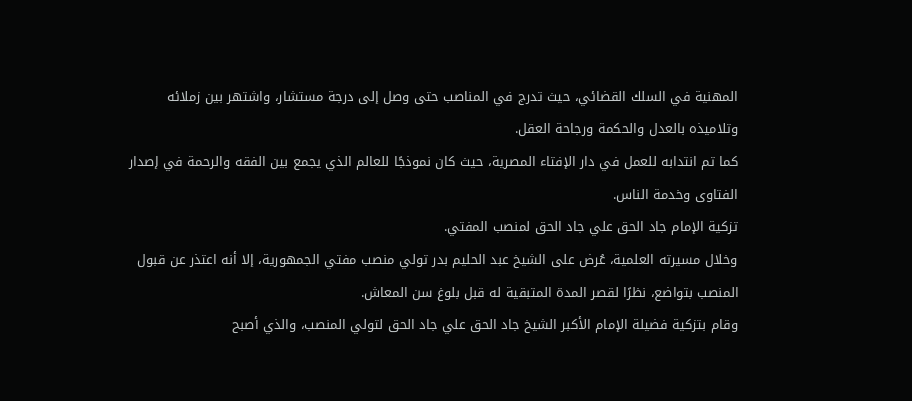المهنية في السلك القضائي، حيث تدرج في المناصب حتى وصل إلى درجة مستشار، واشتهر بين زملائه وتلاميذه بالعدل والحكمة ورجاحة العقل.
كما تم انتدابه للعمل في دار الإفتاء المصرية، حيث كان نموذجًا للعالم الذي يجمع بين الفقه والرحمة في إصدار الفتاوى وخدمة الناس.
تزكية الإمام جاد الحق علي جاد الحق لمنصب المفتي.
وخلال مسيرته العلمية، عُرض على الشيخ عبد الحليم بدر تولي منصب مفتي الجمهورية، إلا أنه اعتذر عن قبول المنصب بتواضع، نظرًا لقصر المدة المتبقية له قبل بلوغ سن المعاش.
وقام بتزكية فضيلة الإمام الأكبر الشيخ جاد الحق علي جاد الحق لتولي المنصب، والذي أصبح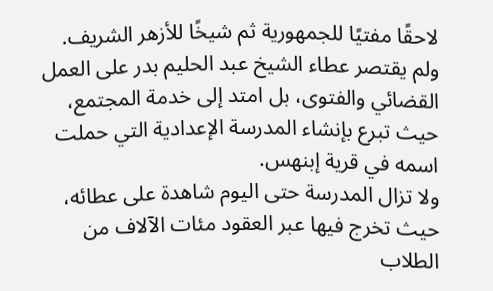لاحقًا مفتيًا للجمهورية ثم شيخًا للأزهر الشريف.
ولم يقتصر عطاء الشيخ عبد الحليم بدر على العمل القضائي والفتوى، بل امتد إلى خدمة المجتمع، حيث تبرع بإنشاء المدرسة الإعدادية التي حملت اسمه في قرية إبنهس.
ولا تزال المدرسة حتى اليوم شاهدة على عطائه، حيث تخرج فيها عبر العقود مئات الآلاف من الطلاب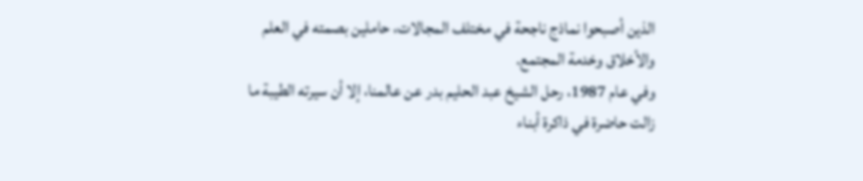الذين أصبحوا نماذج ناجحة في مختلف المجالات، حاملين بصمته في العلم والأخلاق وخدمة المجتمع.
وفي عام 1987، رحل الشيخ عبد الحليم بدر عن عالمنا، إلا أن سيرته الطيبة ما زالت حاضرة في ذاكرة أبناء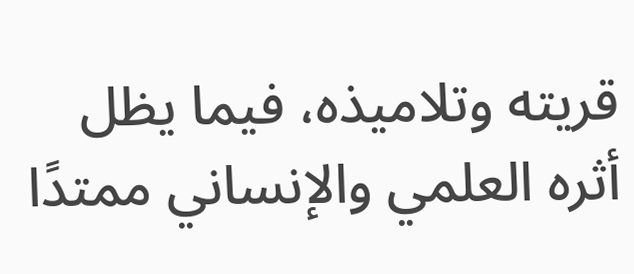قريته وتلاميذه، فيما يظل أثره العلمي والإنساني ممتدًا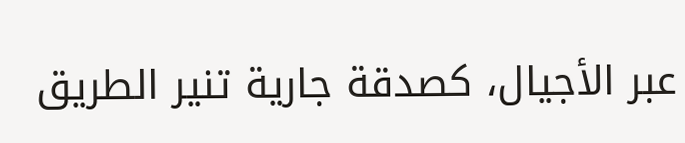عبر الأجيال، كصدقة جارية تنير الطريق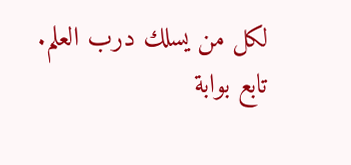لكل من يسلك درب العلم.
تابع بوابة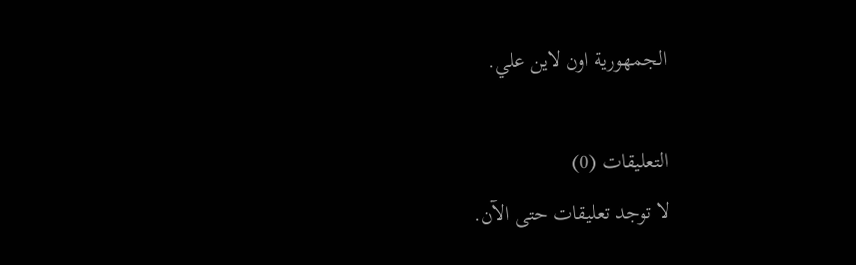الجمهورية اون لاين علي.

التعليقات (0)
لا توجد تعليقات حتى الآن.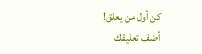كن أول من يعلق!
أضف تعليقك